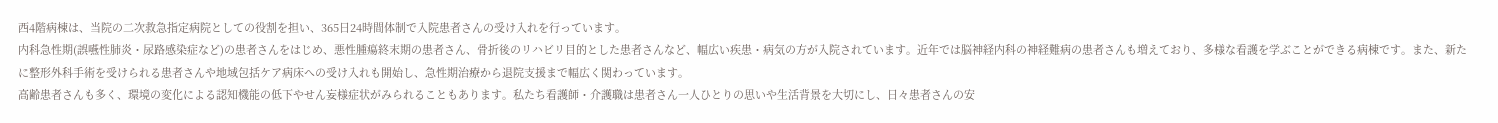西4階病棟は、当院の二次救急指定病院としての役割を担い、365日24時間体制で入院患者さんの受け入れを行っています。
内科急性期(誤嚥性肺炎・尿路感染症など)の患者さんをはじめ、悪性腫瘍終末期の患者さん、骨折後のリハビリ目的とした患者さんなど、幅広い疾患・病気の方が入院されています。近年では脳神経内科の神経難病の患者さんも増えており、多様な看護を学ぶことができる病棟です。また、新たに整形外科手術を受けられる患者さんや地域包括ケア病床への受け入れも開始し、急性期治療から退院支援まで幅広く関わっています。
高齢患者さんも多く、環境の変化による認知機能の低下やせん妄様症状がみられることもあります。私たち看護師・介護職は患者さん一人ひとりの思いや生活背景を大切にし、日々患者さんの安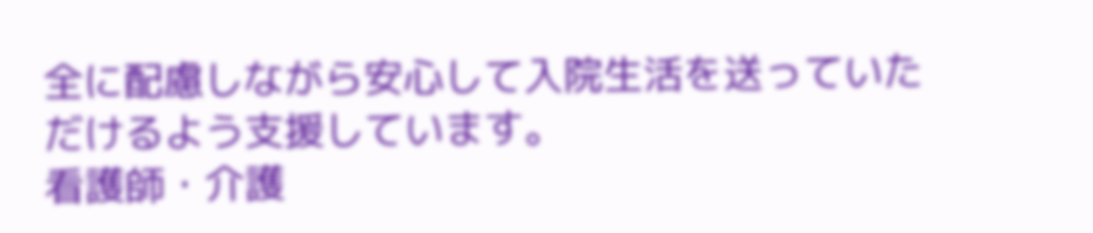全に配慮しながら安心して入院生活を送っていただけるよう支援しています。
看護師・介護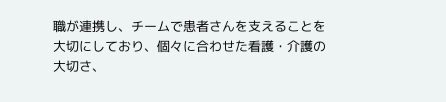職が連携し、チームで患者さんを支えることを大切にしており、個々に合わせた看護・介護の大切さ、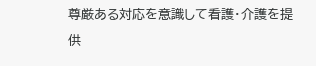尊厳ある対応を意識して看護・介護を提供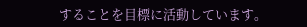することを目標に活動しています。